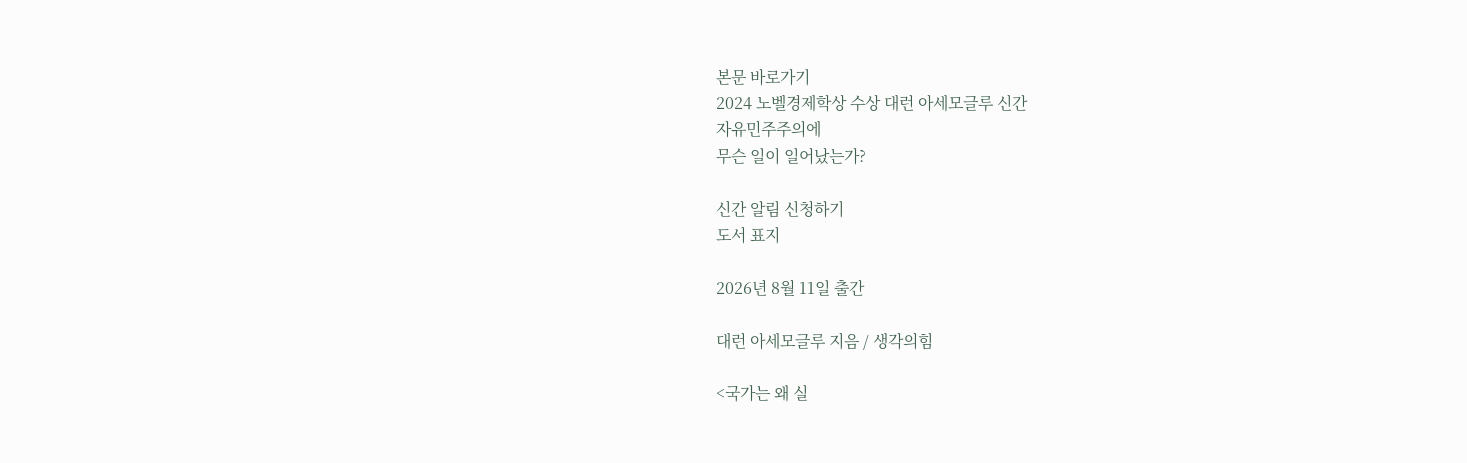본문 바로가기
2024 노벨경제학상 수상 대런 아세모글루 신간
자유민주주의에
무슨 일이 일어났는가?

신간 알림 신청하기
도서 표지

2026년 8월 11일 출간

대런 아세모글루 지음 / 생각의힘

<국가는 왜 실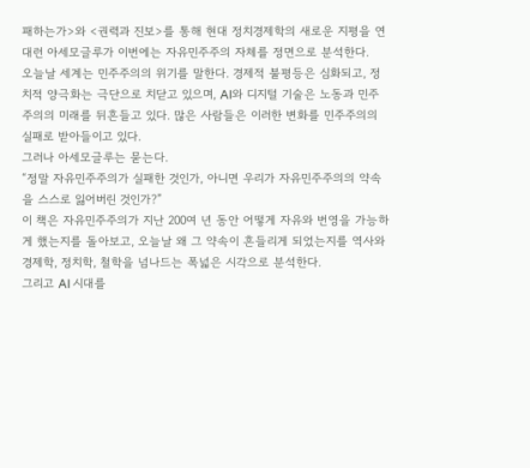패하는가>와 <권력과 진보>를 통해 현대 정치경제학의 새로운 지평을 연 대런 아세모글루가 이번에는 자유민주주의 자체를 정면으로 분석한다.
오늘날 세계는 민주주의의 위기를 말한다. 경제적 불평등은 심화되고, 정치적 양극화는 극단으로 치닫고 있으며, AI와 디지털 기술은 노동과 민주주의의 미래를 뒤흔들고 있다. 많은 사람들은 이러한 변화를 민주주의의 실패로 받아들이고 있다.
그러나 아세모글루는 묻는다.
“정말 자유민주주의가 실패한 것인가, 아니면 우리가 자유민주주의의 약속을 스스로 잃어버린 것인가?”
이 책은 자유민주주의가 지난 200여 년 동안 어떻게 자유와 번영을 가능하게 했는지를 돌아보고, 오늘날 왜 그 약속이 흔들리게 되었는지를 역사와 경제학, 정치학, 철학을 넘나드는 폭넓은 시각으로 분석한다.
그리고 AI 시대를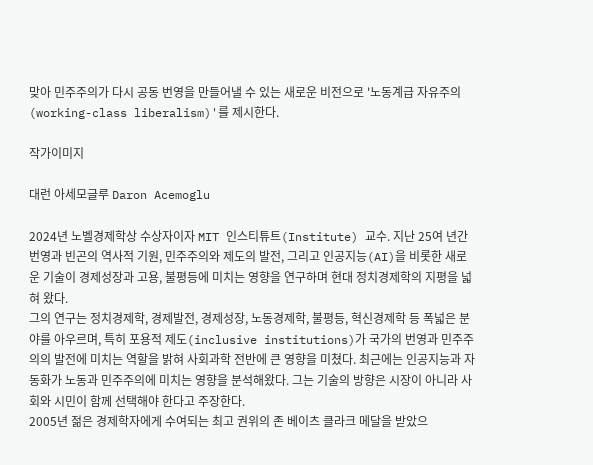맞아 민주주의가 다시 공동 번영을 만들어낼 수 있는 새로운 비전으로 '노동계급 자유주의(working-class liberalism)'를 제시한다.

작가이미지

대런 아세모글루 Daron Acemoglu

2024년 노벨경제학상 수상자이자 MIT 인스티튜트(Institute) 교수. 지난 25여 년간 번영과 빈곤의 역사적 기원, 민주주의와 제도의 발전, 그리고 인공지능(AI)을 비롯한 새로운 기술이 경제성장과 고용, 불평등에 미치는 영향을 연구하며 현대 정치경제학의 지평을 넓혀 왔다.
그의 연구는 정치경제학, 경제발전, 경제성장, 노동경제학, 불평등, 혁신경제학 등 폭넓은 분야를 아우르며, 특히 포용적 제도(inclusive institutions)가 국가의 번영과 민주주의의 발전에 미치는 역할을 밝혀 사회과학 전반에 큰 영향을 미쳤다. 최근에는 인공지능과 자동화가 노동과 민주주의에 미치는 영향을 분석해왔다. 그는 기술의 방향은 시장이 아니라 사회와 시민이 함께 선택해야 한다고 주장한다.
2005년 젊은 경제학자에게 수여되는 최고 권위의 존 베이츠 클라크 메달을 받았으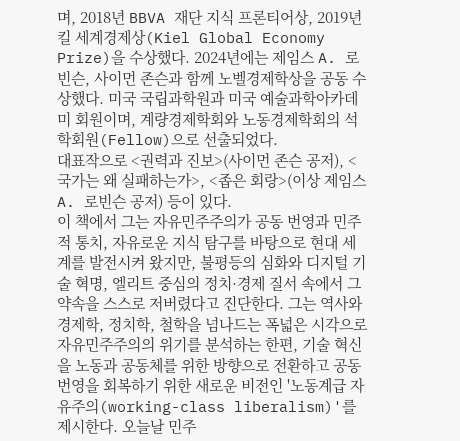며, 2018년 BBVA 재단 지식 프론티어상, 2019년  킬 세계경제상(Kiel Global Economy Prize)을 수상했다. 2024년에는 제임스 A. 로빈슨, 사이먼 존슨과 함께 노벨경제학상을 공동 수상했다. 미국 국립과학원과 미국 예술과학아카데미 회원이며, 계량경제학회와 노동경제학회의 석학회원(Fellow)으로 선출되었다.
대표작으로 <권력과 진보>(사이먼 존슨 공저), <국가는 왜 실패하는가>, <좁은 회랑>(이상 제임스 A. 로빈슨 공저) 등이 있다.
이 책에서 그는 자유민주주의가 공동 번영과 민주적 통치, 자유로운 지식 탐구를 바탕으로 현대 세계를 발전시켜 왔지만, 불평등의 심화와 디지털 기술 혁명, 엘리트 중심의 정치·경제 질서 속에서 그 약속을 스스로 저버렸다고 진단한다. 그는 역사와 경제학, 정치학, 철학을 넘나드는 폭넓은 시각으로 자유민주주의의 위기를 분석하는 한편, 기술 혁신을 노동과 공동체를 위한 방향으로 전환하고 공동 번영을 회복하기 위한 새로운 비전인 '노동계급 자유주의(working-class liberalism)'를 제시한다. 오늘날 민주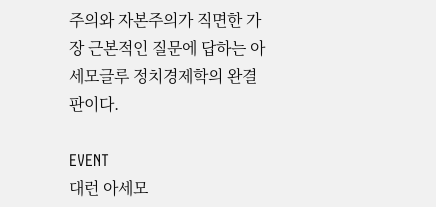주의와 자본주의가 직면한 가장 근본적인 질문에 답하는 아세모글루 정치경제학의 완결판이다.

EVENT
대런 아세모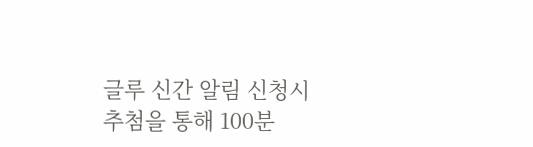글루 신간 알림 신청시
추첨을 통해 100분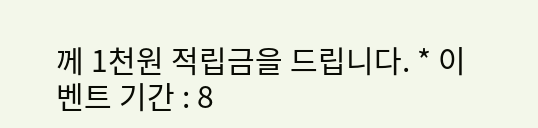께 1천원 적립금을 드립니다. * 이벤트 기간 : 8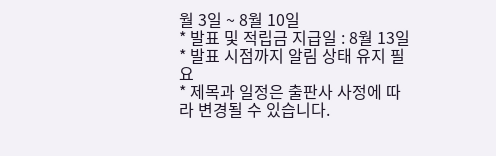월 3일 ~ 8월 10일
* 발표 및 적립금 지급일 : 8월 13일
* 발표 시점까지 알림 상태 유지 필요
* 제목과 일정은 출판사 사정에 따라 변경될 수 있습니다.